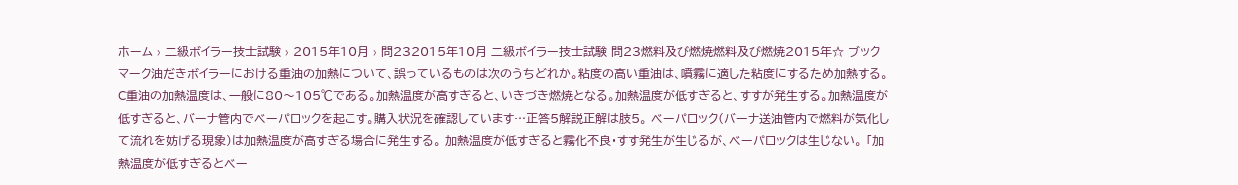ホーム › 二級ボイラー技士試験 › 2015年10月 › 問232015年10月 二級ボイラー技士試験 問23燃料及び燃焼燃料及び燃焼2015年☆ ブックマーク油だきボイラーにおける重油の加熱について、誤っているものは次のうちどれか。粘度の高い重油は、噴霧に適した粘度にするため加熱する。C重油の加熱温度は、一般に80〜105℃である。加熱温度が高すぎると、いきづき燃焼となる。加熱温度が低すぎると、すすが発生する。加熱温度が低すぎると、バーナ管内でベーパロックを起こす。購入状況を確認しています…正答5解説正解は肢5。 ベーパロック(バーナ送油管内で燃料が気化して流れを妨げる現象)は加熱温度が高すぎる場合に発生する。 加熱温度が低すぎると霧化不良・すす発生が生じるが、ベーパロックは生じない。 「加熱温度が低すぎるとベー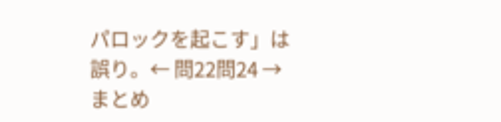パロックを起こす」は誤り。← 問22問24 →まとめ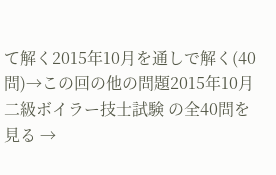て解く2015年10月を通しで解く(40問)→この回の他の問題2015年10月 二級ボイラー技士試験 の全40問を見る →